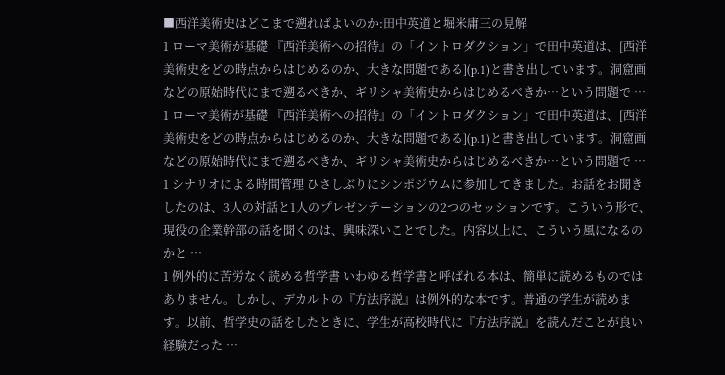■西洋美術史はどこまで遡ればよいのか:田中英道と堀米庸三の見解
1 ローマ美術が基礎 『西洋美術への招待』の「イントロダクション」で田中英道は、[西洋美術史をどの時点からはじめるのか、大きな問題である](p.1)と書き出しています。洞窟画などの原始時代にまで遡るべきか、ギリシャ美術史からはじめるべきか…という問題で …
1 ローマ美術が基礎 『西洋美術への招待』の「イントロダクション」で田中英道は、[西洋美術史をどの時点からはじめるのか、大きな問題である](p.1)と書き出しています。洞窟画などの原始時代にまで遡るべきか、ギリシャ美術史からはじめるべきか…という問題で …
1 シナリオによる時間管理 ひさしぶりにシンポジウムに参加してきました。お話をお聞きしたのは、3人の対話と1人のプレゼンテーションの2つのセッションです。こういう形で、現役の企業幹部の話を聞くのは、興味深いことでした。内容以上に、こういう風になるのかと …
1 例外的に苦労なく読める哲学書 いわゆる哲学書と呼ばれる本は、簡単に読めるものではありません。しかし、デカルトの『方法序説』は例外的な本です。普通の学生が読めます。以前、哲学史の話をしたときに、学生が高校時代に『方法序説』を読んだことが良い経験だった …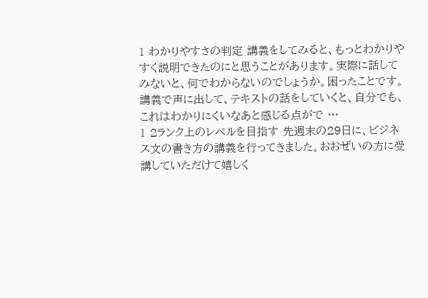1 わかりやすさの判定 講義をしてみると、もっとわかりやすく説明できたのにと思うことがあります。実際に話してみないと、何でわからないのでしょうか。困ったことです。講義で声に出して、テキストの話をしていくと、自分でも、これはわかりにくいなあと感じる点がで …
1 2ランク上のレベルを目指す 先週末の29日に、ビジネス文の書き方の講義を行ってきました。おおぜいの方に受講していただけて嬉しく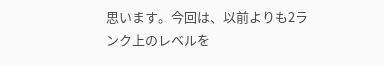思います。今回は、以前よりも2ランク上のレベルを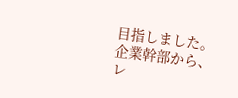目指しました。企業幹部から、レ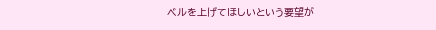ベルを上げてほしいという要望が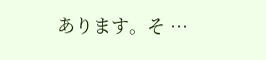あります。そ …